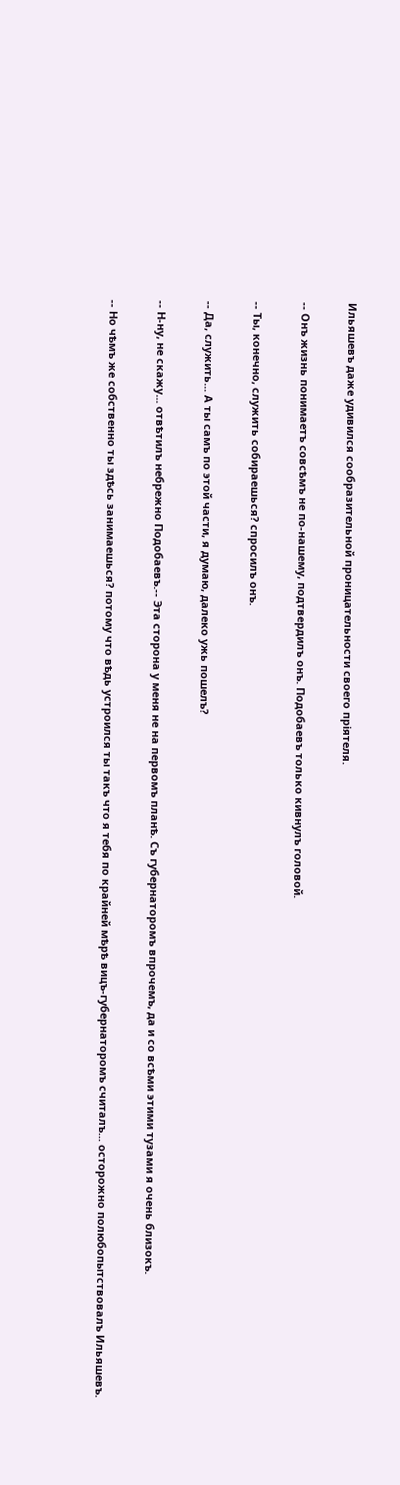Ильяшевъ даже удивился сообразительной проницательности своего пріятеля.

-- Онъ жизнь понимаетъ совсѣмъ не по-нашему, подтвердилъ онъ. Подобаевъ только кивнулъ головой.

-- Ты, конечно, служить собираешься? спросилъ онъ.

-- Да, служить... А ты самъ по этой части, я думаю, далеко ужь пошелъ?

-- Н-ну, не скажу... отвѣтилъ небрежно Подобаевъ.-- Эта сторона у меня не на первомъ планѣ. Съ губернаторомъ впрочемъ, да и со всѣми этими тузами я очень близокъ.

-- Но чѣмъ же собственно ты здѣсь занимаешься? потому что вѣдь устроился ты такъ что я тебя по крайней мѣрѣ вицъ-губернаторомъ считалъ... осторожно полюбопытствовалъ Ильяшевъ.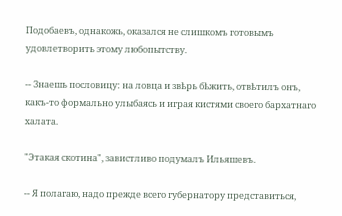Подобаевъ, однакожь, оказался не слишкомъ готовымъ удовлетворить этому любопытству.

-- Знаешь пословицу: на ловца и звѣрь бѣжить, отвѣтилъ онъ, какъ-то формально улыбаясь и играя кистями своего бархатнаго халата.

"Этакая скотина", завистливо подумалъ Ильяшевъ.

-- Я полагаю, надо прежде всего губернатору представиться,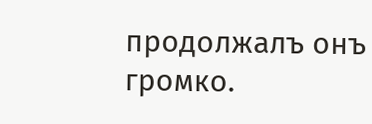продолжалъ онъ громко.